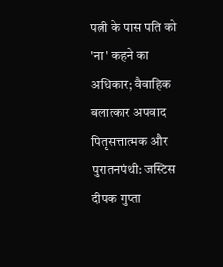पत्नी के पास पति को 'ना' कहने का अधिकार; वैवाहिक बलात्कार अपवाद पितृसत्तात्मक और पुरातनपंथी: जस्टिस दीपक गुप्ता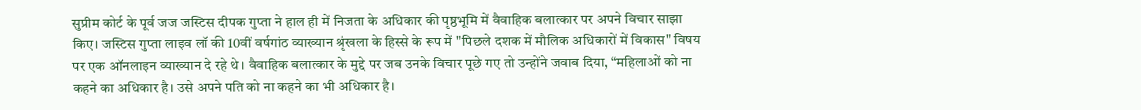सुप्रीम कोर्ट के पूर्व जज जस्टिस दीपक गुप्ता ने हाल ही में निजता के अधिकार की पृष्ठभूमि में वैवाहिक बलात्कार पर अपने विचार साझा किए। जस्टिस गुप्ता लाइव लॉ की 10वीं वर्षगांठ व्याख्यान श्रृंखला के हिस्से के रूप में "पिछले दशक में मौलिक अधिकारों में विकास" विषय पर एक ऑनलाइन व्याख्यान दे रहे थे। वैवाहिक बलात्कार के मुद्दे पर जब उनके विचार पूछे गए तो उन्होंने जवाब दिया, “महिलाओं को ना कहने का अधिकार है। उसे अपने पति को ना कहने का भी अधिकार है।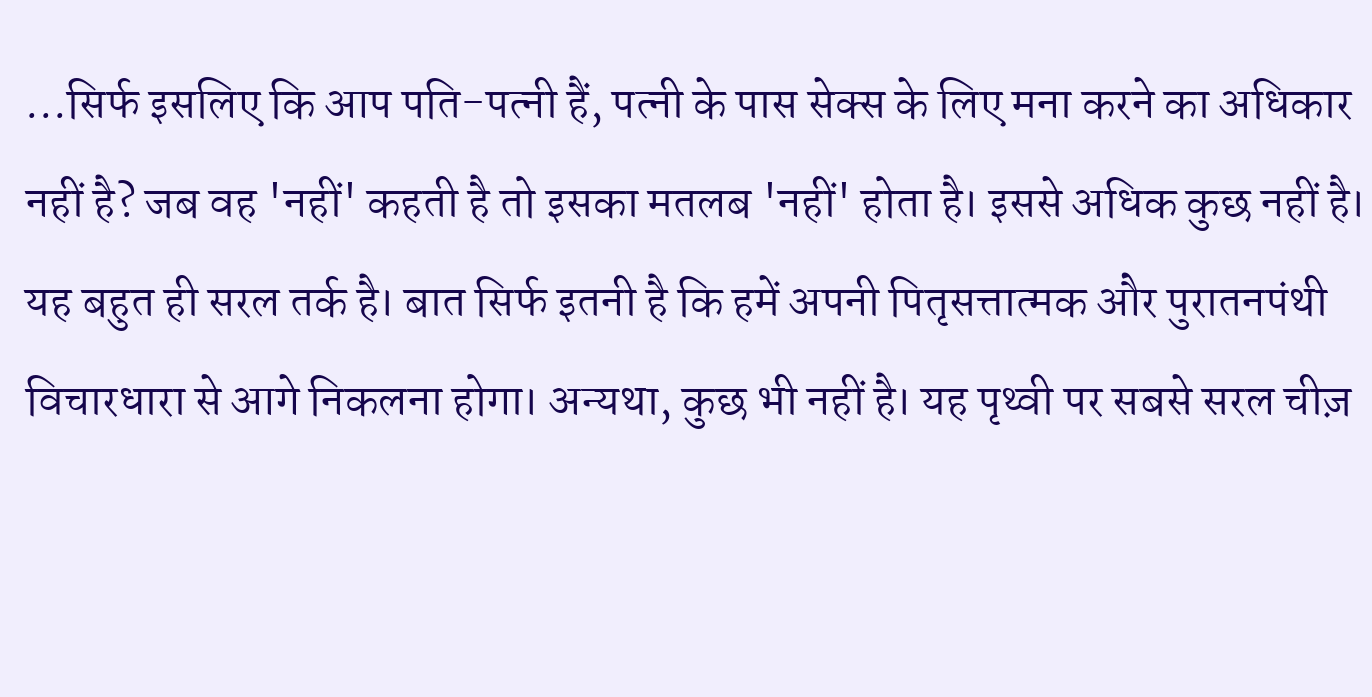...सिर्फ इसलिए कि आप पति-पत्नी हैं, पत्नी के पास सेक्स के लिए मना करने का अधिकार नहीं है? जब वह 'नहीं' कहती है तो इसका मतलब 'नहीं' होता है। इससे अधिक कुछ नहीं है। यह बहुत ही सरल तर्क है। बात सिर्फ इतनी है कि हमें अपनी पितृसत्तात्मक और पुरातनपंथी विचारधारा से आगे निकलना होगा। अन्यथा, कुछ भी नहीं है। यह पृथ्वी पर सबसे सरल चीज़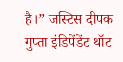है।” जस्टिस दीपक गुप्ता इंडिपेंडेंट थॉट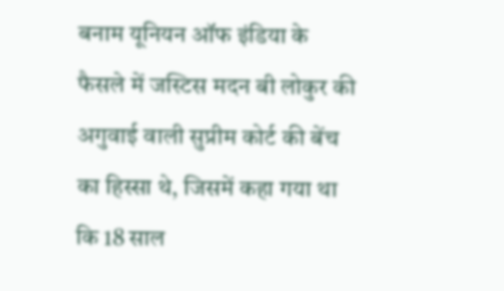बनाम यूनियन ऑफ इंडिया के फैसले में जस्टिस मदन बी लोकुर की अगुवाई वाली सुप्रीम कोर्ट की बेंच का हिस्सा थे, जिसमें कहा गया था कि 18 साल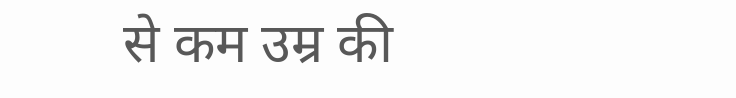से कम उम्र की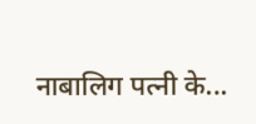नाबालिग पत्नी के...